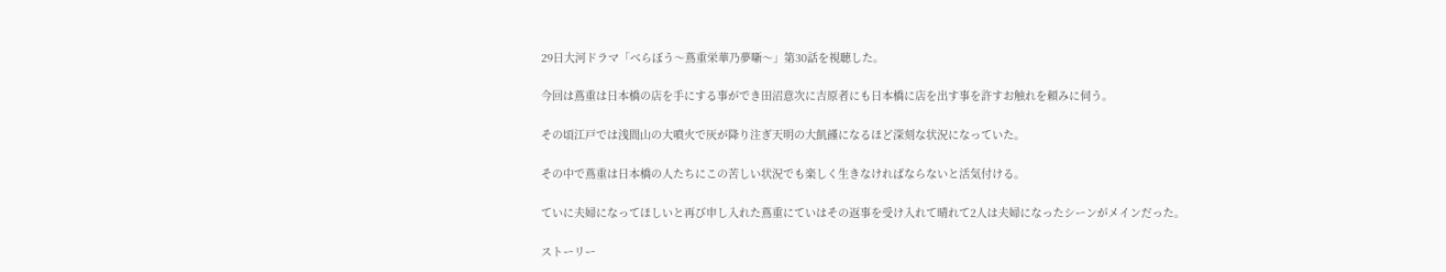29日大河ドラマ「べらぼう〜蔦重栄華乃夢噺〜」第30話を視聴した。

今回は蔦重は日本橋の店を手にする事ができ田沼意次に吉原者にも日本橋に店を出す事を許すお触れを頼みに伺う。

その頃江戸では浅間山の大噴火で灰が降り注ぎ天明の大飢饉になるほど深刻な状況になっていた。

その中で蔦重は日本橋の人たちにこの苦しい状況でも楽しく生きなければならないと活気付ける。

ていに夫婦になってほしいと再び申し入れた蔦重にていはその返事を受け入れて晴れて2人は夫婦になったシーンがメインだった。

ストーリー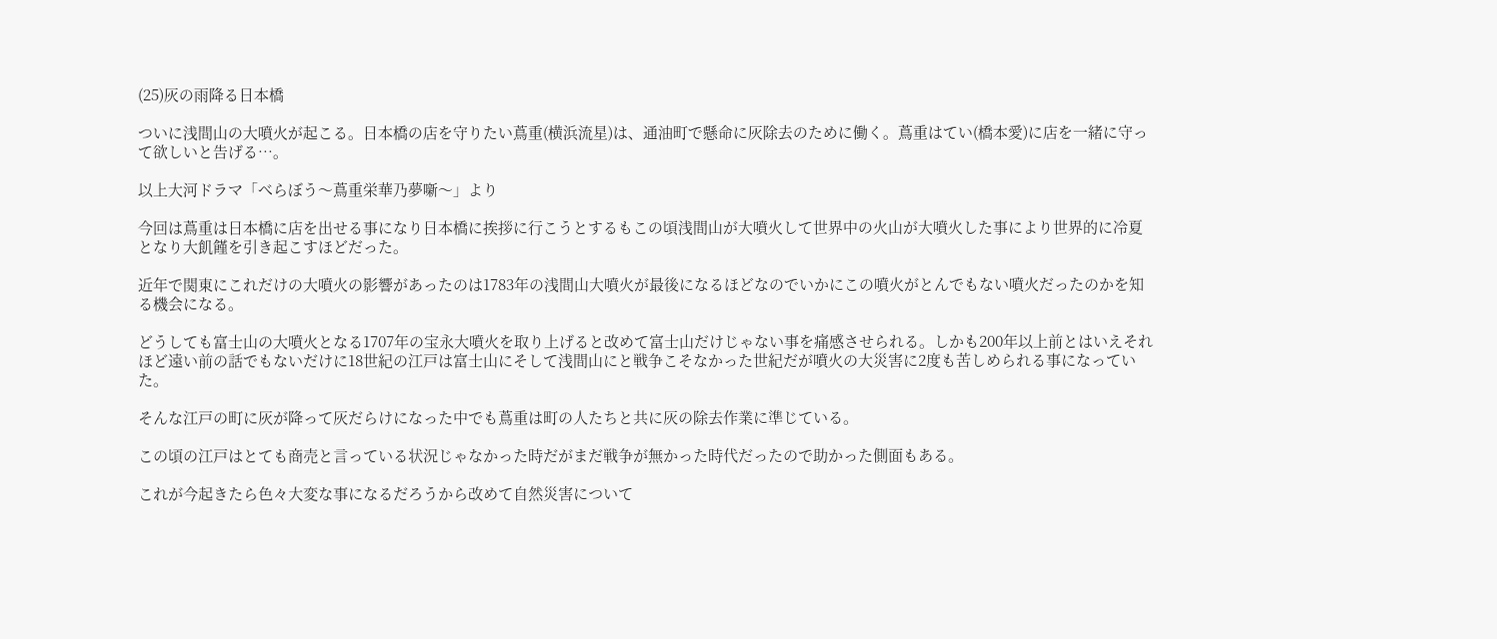(25)灰の雨降る日本橋

ついに浅間山の大噴火が起こる。日本橋の店を守りたい蔦重(横浜流星)は、通油町で懸命に灰除去のために働く。蔦重はてい(橋本愛)に店を一緒に守って欲しいと告げる…。

以上大河ドラマ「べらぼう〜蔦重栄華乃夢噺〜」より

今回は蔦重は日本橋に店を出せる事になり日本橋に挨拶に行こうとするもこの頃浅間山が大噴火して世界中の火山が大噴火した事により世界的に冷夏となり大飢饉を引き起こすほどだった。

近年で関東にこれだけの大噴火の影響があったのは1783年の浅間山大噴火が最後になるほどなのでいかにこの噴火がとんでもない噴火だったのかを知る機会になる。

どうしても富士山の大噴火となる1707年の宝永大噴火を取り上げると改めて富士山だけじゃない事を痛感させられる。しかも200年以上前とはいえそれほど遠い前の話でもないだけに18世紀の江戸は富士山にそして浅間山にと戦争こそなかった世紀だが噴火の大災害に2度も苦しめられる事になっていた。

そんな江戸の町に灰が降って灰だらけになった中でも蔦重は町の人たちと共に灰の除去作業に準じている。

この頃の江戸はとても商売と言っている状況じゃなかった時だがまだ戦争が無かった時代だったので助かった側面もある。

これが今起きたら色々大変な事になるだろうから改めて自然災害について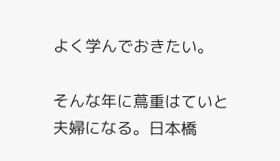よく学んでおきたい。

そんな年に蔦重はていと夫婦になる。日本橋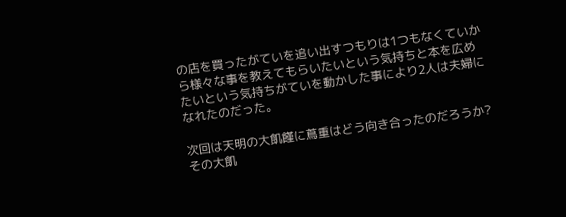の店を買ったがていを追い出すつもりは1つもなくていから様々な事を教えてもらいたいという気持ちと本を広めたいという気持ちがていを動かした事により2人は夫婦になれたのだった。

次回は天明の大飢饉に蔦重はどう向き合ったのだろうか?その大飢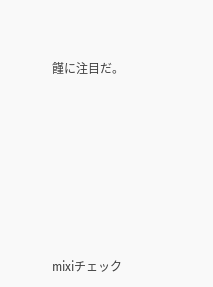饉に注目だ。









mixiチェック